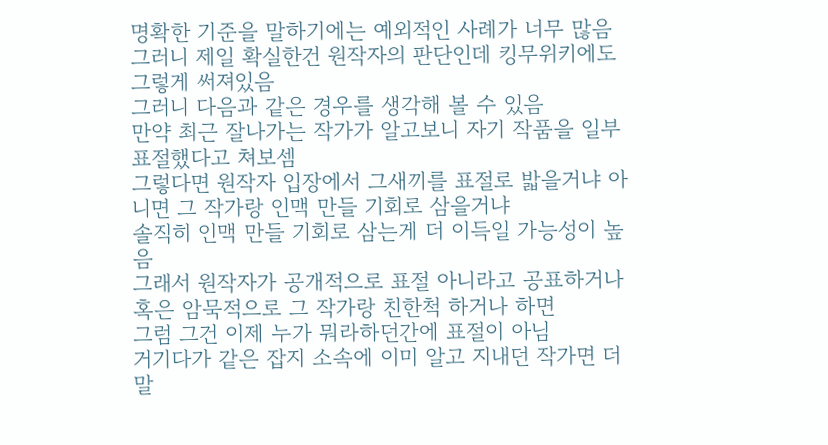명확한 기준을 말하기에는 예외적인 사례가 너무 많음
그러니 제일 확실한건 원작자의 판단인데 킹무위키에도 그렇게 써져있음
그러니 다음과 같은 경우를 생각해 볼 수 있음
만약 최근 잘나가는 작가가 알고보니 자기 작품을 일부 표절했다고 쳐보셈
그렇다면 원작자 입장에서 그새끼를 표절로 밟을거냐 아니면 그 작가랑 인맥 만들 기회로 삼을거냐
솔직히 인맥 만들 기회로 삼는게 더 이득일 가능성이 높음
그래서 원작자가 공개적으로 표절 아니라고 공표하거나 혹은 암묵적으로 그 작가랑 친한척 하거나 하면
그럼 그건 이제 누가 뭐라하던간에 표절이 아님
거기다가 같은 잡지 소속에 이미 알고 지내던 작가면 더 말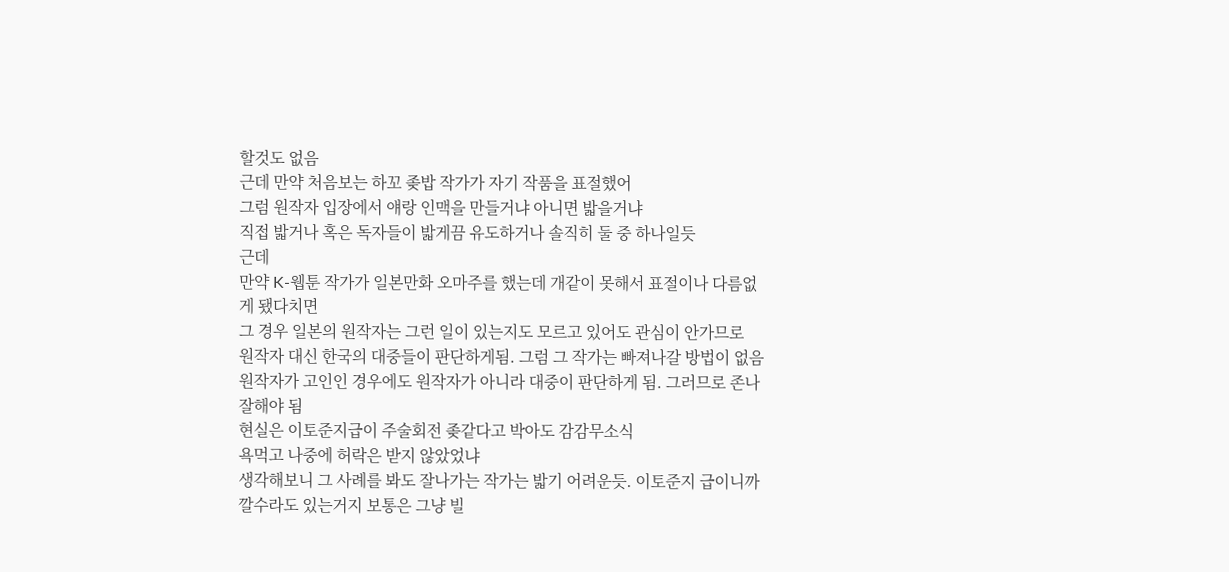할것도 없음
근데 만약 처음보는 하꼬 좆밥 작가가 자기 작품을 표절했어
그럼 원작자 입장에서 얘랑 인맥을 만들거냐 아니면 밟을거냐
직접 밟거나 혹은 독자들이 밟게끔 유도하거나 솔직히 둘 중 하나일듯
근데
만약 K-웹툰 작가가 일본만화 오마주를 했는데 개같이 못해서 표절이나 다름없게 됐다치면
그 경우 일본의 원작자는 그런 일이 있는지도 모르고 있어도 관심이 안가므로
원작자 대신 한국의 대중들이 판단하게됨. 그럼 그 작가는 빠져나갈 방법이 없음
원작자가 고인인 경우에도 원작자가 아니라 대중이 판단하게 됨. 그러므로 존나 잘해야 됨
현실은 이토준지급이 주술회전 좆같다고 박아도 감감무소식
욕먹고 나중에 허락은 받지 않았었냐
생각해보니 그 사례를 봐도 잘나가는 작가는 밟기 어려운듯. 이토준지 급이니까 깔수라도 있는거지 보통은 그냥 빌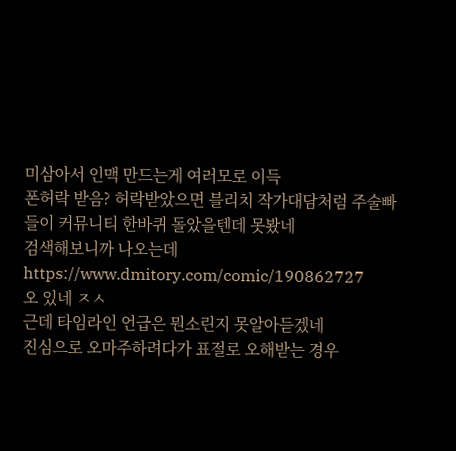미삼아서 인맥 만드는게 여러모로 이득
폰허락 받음? 허락받았으면 블리치 작가대담처럼 주술빠들이 커뮤니티 한바퀴 돌았을텐데 못봤네
검색해보니까 나오는데
https://www.dmitory.com/comic/190862727
오 있네 ㅈㅅ
근데 타임라인 언급은 뭔소린지 못알아듣겠네
진심으로 오마주하려다가 표절로 오해받는 경우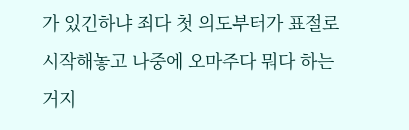가 있긴하냐 죄다 첫 의도부터가 표절로 시작해놓고 나중에 오마주다 뭐다 하는거지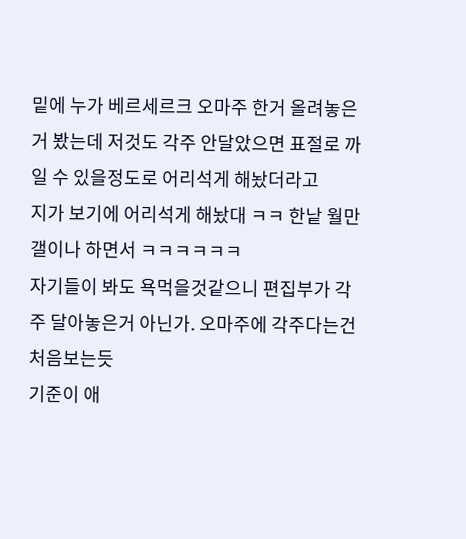밑에 누가 베르세르크 오마주 한거 올려놓은거 봤는데 저것도 각주 안달았으면 표절로 까일 수 있을정도로 어리석게 해놨더라고
지가 보기에 어리석게 해놨대 ㅋㅋ 한낱 월만갤이나 하면서 ㅋㅋㅋㅋㅋㅋ
자기들이 봐도 욕먹을것같으니 편집부가 각주 달아놓은거 아닌가. 오마주에 각주다는건 처음보는듯
기준이 애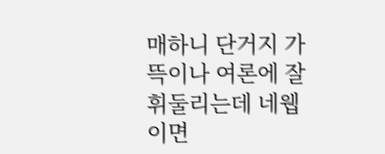매하니 단거지 가뜩이나 여론에 잘 휘둘리는데 네웹이면